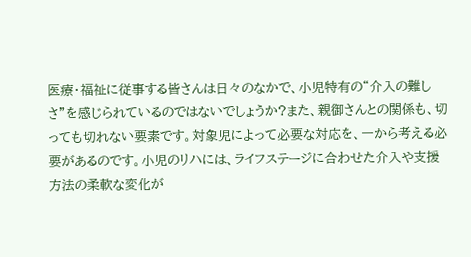医療・福祉に従事する皆さんは日々のなかで、小児特有の“介入の難しさ”を感じられているのではないでしょうか?また、親御さんとの関係も、切っても切れない要素です。対象児によって必要な対応を、一から考える必要があるのです。小児のリハには、ライフステージに合わせた介入や支援方法の柔軟な変化が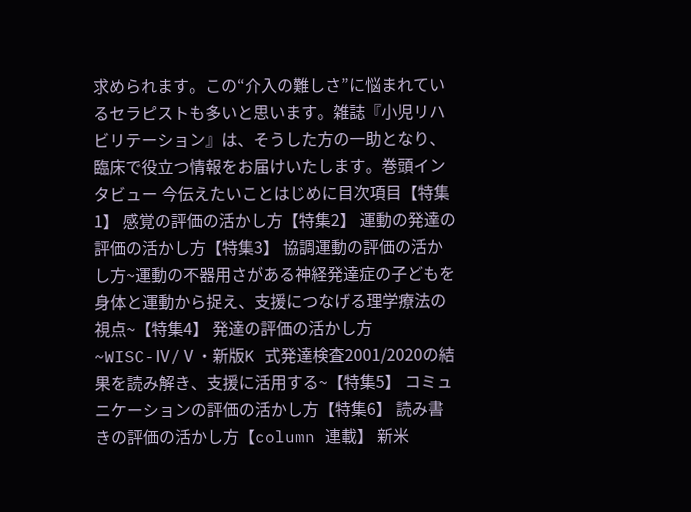求められます。この“介入の難しさ”に悩まれているセラピストも多いと思います。雑誌『小児リハビリテーション』は、そうした方の一助となり、臨床で役立つ情報をお届けいたします。巻頭インタビュー 今伝えたいことはじめに目次項目【特集1】 感覚の評価の活かし方【特集2】 運動の発達の評価の活かし方【特集3】 協調運動の評価の活かし方~運動の不器用さがある神経発達症の子どもを身体と運動から捉え、支援につなげる理学療法の視点~【特集4】 発達の評価の活かし方~WISC-Ⅳ/Ⅴ・新版K 式発達検査2001/2020の結果を読み解き、支援に活用する~【特集5】 コミュニケーションの評価の活かし方【特集6】 読み書きの評価の活かし方【column 連載】 新米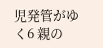児発管がゆく6 親の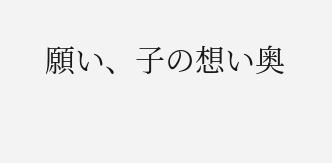願い、子の想い奥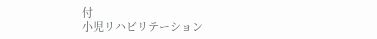付
小児リハビリテーション